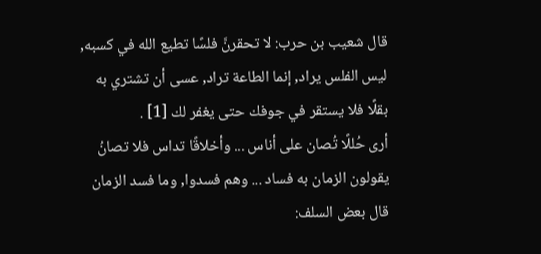قال شعيب بن حرب: لا تحقرنَّ فلسًا تطيع الله في كسبه, ليس الفلس يراد, إنما الطاعة تراد, عسى أن تشتري به بقلًا فلا يستقر في جوفك حتى يغفر لك [1] .
أرى حُللًا تُصان على أناس ... وأخلاقًا تداس فلا تصانُ
يقولون الزمان به فساد ... وهم فسدوا, وما فسد الزمان
قال بعض السلف: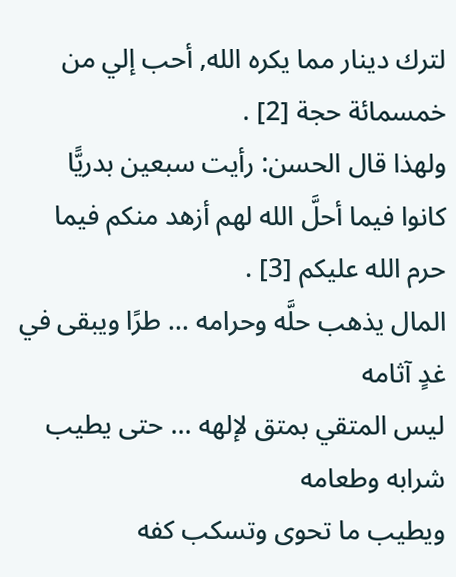لترك دينار مما يكره الله, أحب إلي من خمسمائة حجة [2] .
ولهذا قال الحسن: رأيت سبعين بدريًّا كانوا فيما أحلَّ الله لهم أزهد منكم فيما حرم الله عليكم [3] .
المال يذهب حلَّه وحرامه ... طرًا ويبقى في غدٍ آثامه
ليس المتقي بمتق لإلهه ... حتى يطيب شرابه وطعامه
ويطيب ما تحوى وتسكب كفه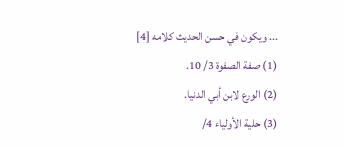... ويكون في حسن الحديث كلامه [4]
(1) صفة الصفوة 3/ 10.
(2) الورع لابن أبي الدنيا.
(3) حلية الأولياء 4/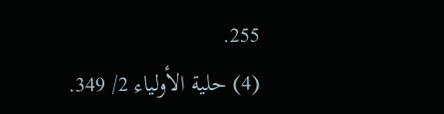255.
(4) حلية الأولياء 2/ 349.